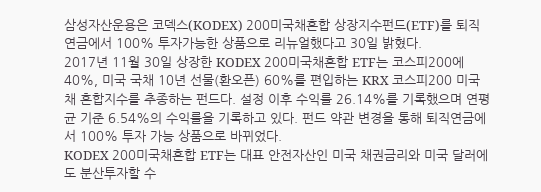삼성자산운용은 코덱스(KODEX) 200미국채혼합 상장지수펀드(ETF)를 퇴직연금에서 100% 투자가능한 상품으로 리뉴얼했다고 30일 밝혔다.
2017년 11월 30일 상장한 KODEX 200미국채혼합 ETF는 코스피200에 40%, 미국 국채 10년 선물(환오픈) 60%를 편입하는 KRX 코스피200 미국채 혼합지수를 추종하는 펀드다. 설정 이후 수익률 26.14%를 기록했으며 연평균 기준 6.54%의 수익률을 기록하고 있다. 펀드 약관 변경을 통해 퇴직연금에서 100% 투자 가능 상품으로 바뀌었다.
KODEX 200미국채혼합 ETF는 대표 안전자산인 미국 채권금리와 미국 달러에도 분산투자할 수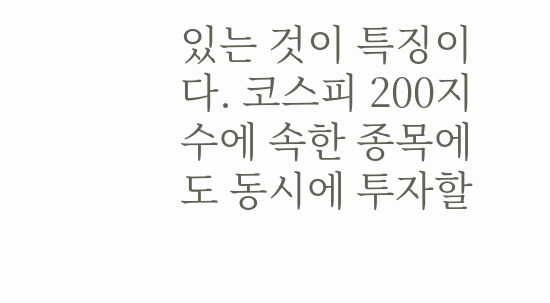있는 것이 특징이다. 코스피 200지수에 속한 종목에도 동시에 투자할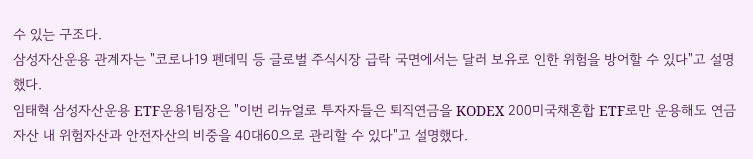수 있는 구조다.
삼성자산운용 관계자는 "코로나19 펜데믹 등 글로벌 주식시장 급락 국면에서는 달러 보유로 인한 위험을 방어할 수 있다"고 설명했다.
임태혁 삼성자산운용 ETF운용1팀장은 "이번 리뉴얼로 투자자들은 퇴직연금을 KODEX 200미국채혼합 ETF로만 운용해도 연금자산 내 위험자산과 안전자산의 비중을 40대60으로 관리할 수 있다"고 설명했다.